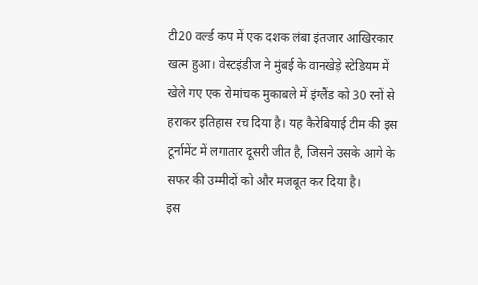टी20 वर्ल्ड कप में एक दशक लंबा इंतजार आखिरकार खत्म हुआ। वेस्टइंडीज ने मुंबई के वानखेड़े स्टेडियम में खेले गए एक रोमांचक मुकाबले में इंग्लैंड को 30 रनों से हराकर इतिहास रच दिया है। यह कैरेबियाई टीम की इस टूर्नामेंट में लगातार दूसरी जीत है, जिसने उसके आगे के सफर की उम्मीदों को और मजबूत कर दिया है।
इस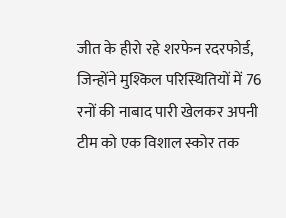जीत के हीरो रहे शरफेन रदरफोर्ड, जिन्होंने मुश्किल परिस्थितियों में 76 रनों की नाबाद पारी खेलकर अपनी टीम को एक विशाल स्कोर तक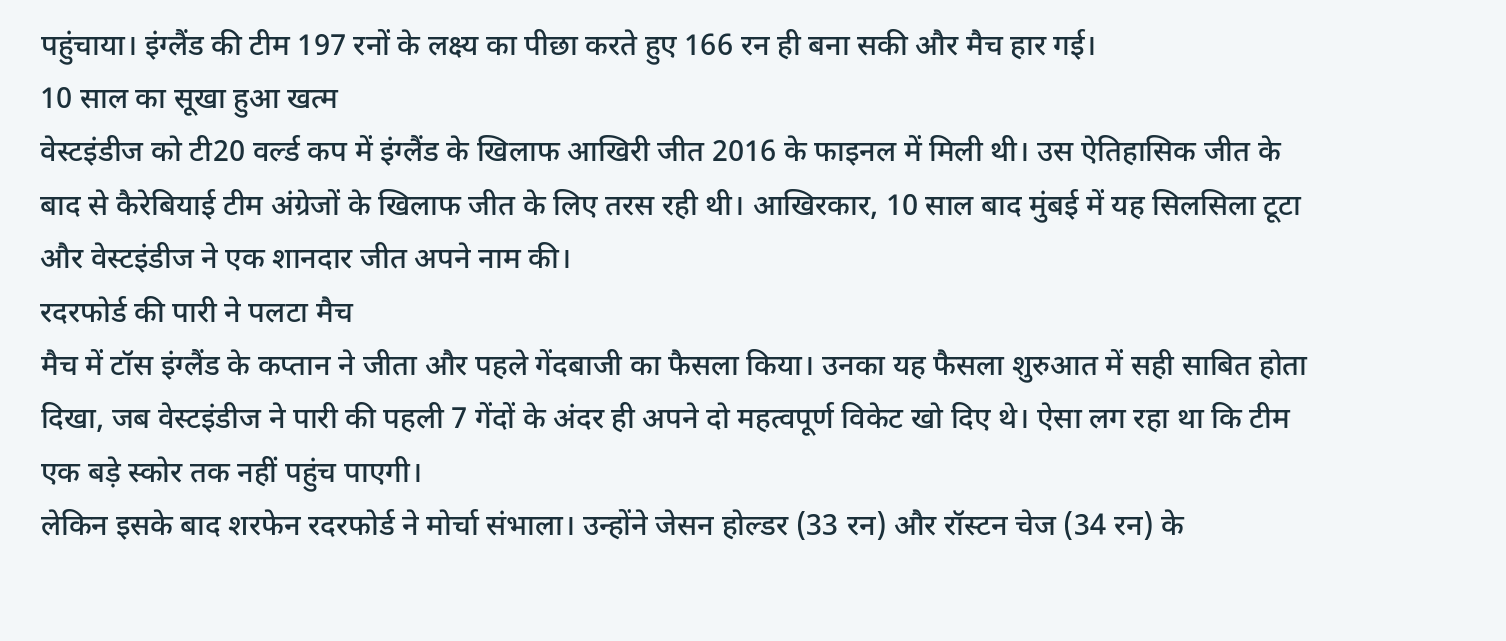पहुंचाया। इंग्लैंड की टीम 197 रनों के लक्ष्य का पीछा करते हुए 166 रन ही बना सकी और मैच हार गई।
10 साल का सूखा हुआ खत्म
वेस्टइंडीज को टी20 वर्ल्ड कप में इंग्लैंड के खिलाफ आखिरी जीत 2016 के फाइनल में मिली थी। उस ऐतिहासिक जीत के बाद से कैरेबियाई टीम अंग्रेजों के खिलाफ जीत के लिए तरस रही थी। आखिरकार, 10 साल बाद मुंबई में यह सिलसिला टूटा और वेस्टइंडीज ने एक शानदार जीत अपने नाम की।
रदरफोर्ड की पारी ने पलटा मैच
मैच में टॉस इंग्लैंड के कप्तान ने जीता और पहले गेंदबाजी का फैसला किया। उनका यह फैसला शुरुआत में सही साबित होता दिखा, जब वेस्टइंडीज ने पारी की पहली 7 गेंदों के अंदर ही अपने दो महत्वपूर्ण विकेट खो दिए थे। ऐसा लग रहा था कि टीम एक बड़े स्कोर तक नहीं पहुंच पाएगी।
लेकिन इसके बाद शरफेन रदरफोर्ड ने मोर्चा संभाला। उन्होंने जेसन होल्डर (33 रन) और रॉस्टन चेज (34 रन) के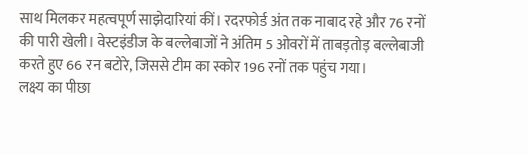साथ मिलकर महत्वपूर्ण साझेदारियां कीं। रदरफोर्ड अंत तक नाबाद रहे और 76 रनों की पारी खेली। वेस्टइंडीज के बल्लेबाजों ने अंतिम 5 ओवरों में ताबड़तोड़ बल्लेबाजी करते हुए 66 रन बटोरे, जिससे टीम का स्कोर 196 रनों तक पहुंच गया।
लक्ष्य का पीछा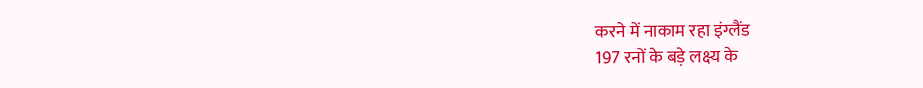करने में नाकाम रहा इंग्लैंड
197 रनों के बड़े लक्ष्य के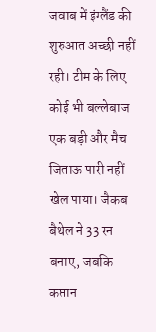जवाब में इंग्लैंड की शुरुआत अच्छी नहीं रही। टीम के लिए कोई भी बल्लेबाज एक बड़ी और मैच जिताऊ पारी नहीं खेल पाया। जैकब बैथेल ने 33 रन बनाए, जबकि कप्तान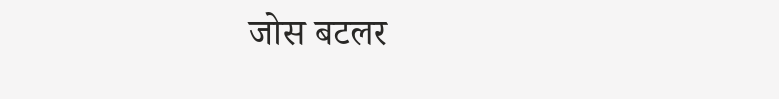जोस बटलर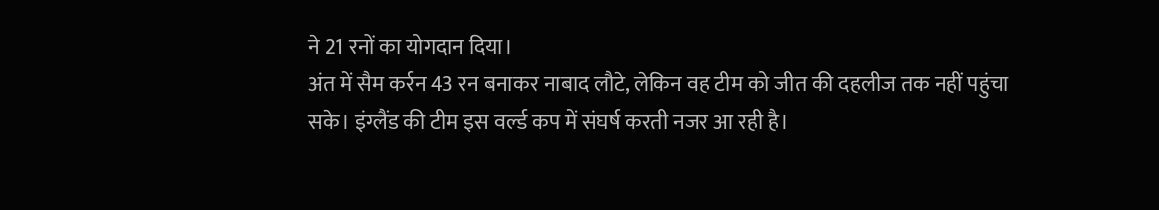ने 21 रनों का योगदान दिया।
अंत में सैम कर्रन 43 रन बनाकर नाबाद लौटे, लेकिन वह टीम को जीत की दहलीज तक नहीं पहुंचा सके। इंग्लैंड की टीम इस वर्ल्ड कप में संघर्ष करती नजर आ रही है।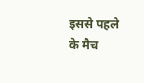इससे पहले के मैच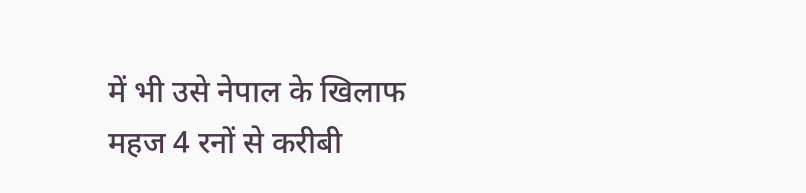में भी उसे नेपाल के खिलाफ महज 4 रनों से करीबी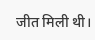जीत मिली थी।